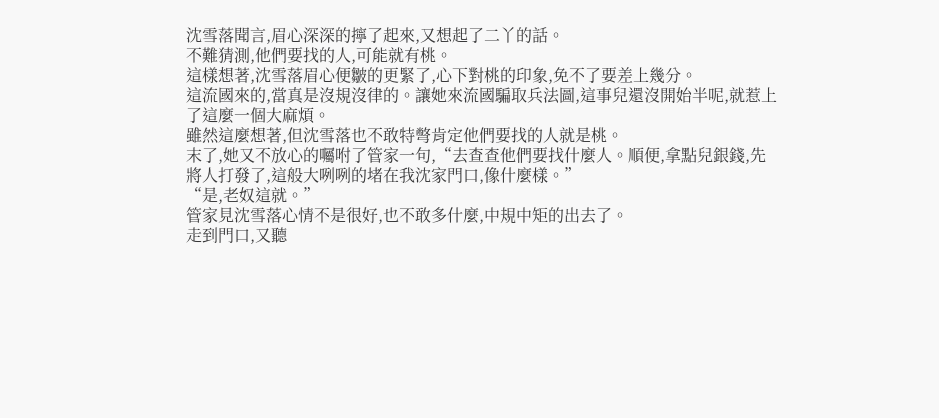沈雪落聞言,眉心深深的擰了起來,又想起了二丫的話。
不難猜測,他們要找的人,可能就有桃。
這樣想著,沈雪落眉心便皺的更緊了,心下對桃的印象,免不了要差上幾分。
這流國來的,當真是沒規沒律的。讓她來流國騙取兵法圖,這事兒還沒開始半呢,就惹上了這麼一個大麻煩。
雖然這麼想著,但沈雪落也不敢特彆肯定他們要找的人就是桃。
末了,她又不放心的囑咐了管家一句,“去查查他們要找什麼人。順便,拿點兒銀錢,先將人打發了,這般大咧咧的堵在我沈家門口,像什麼樣。”
“是,老奴這就。”
管家見沈雪落心情不是很好,也不敢多什麼,中規中矩的出去了。
走到門口,又聽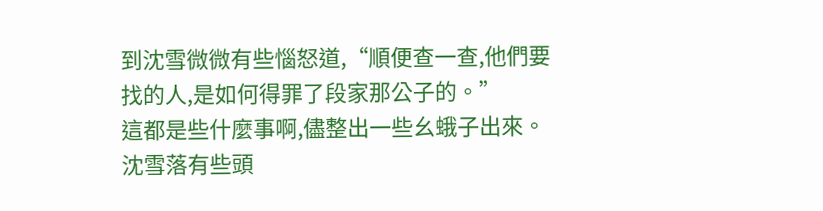到沈雪微微有些惱怒道,“順便查一查,他們要找的人,是如何得罪了段家那公子的。”
這都是些什麼事啊,儘整出一些幺蛾子出來。
沈雪落有些頭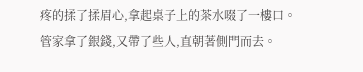疼的揉了揉眉心,拿起桌子上的茶水啜了一樓口。
管家拿了銀錢,又帶了些人,直朝著側門而去。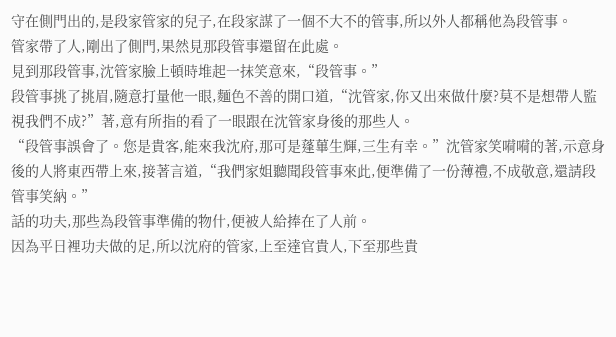守在側門出的,是段家管家的兒子,在段家謀了一個不大不的管事,所以外人都稱他為段管事。
管家帶了人,剛出了側門,果然見那段管事還留在此處。
見到那段管事,沈管家臉上頓時堆起一抹笑意來,“段管事。”
段管事挑了挑眉,隨意打量他一眼,麵色不善的開口道,“沈管家,你又出來做什麼?莫不是想帶人監視我們不成?”著,意有所指的看了一眼跟在沈管家身後的那些人。
“段管事誤會了。您是貴客,能來我沈府,那可是蓬蓽生輝,三生有幸。”沈管家笑嗬嗬的著,示意身後的人將東西帶上來,接著言道,“我們家姐聽聞段管事來此,便準備了一份薄禮,不成敬意,還請段管事笑納。”
話的功夫,那些為段管事準備的物什,便被人給捧在了人前。
因為平日裡功夫做的足,所以沈府的管家,上至達官貴人,下至那些貴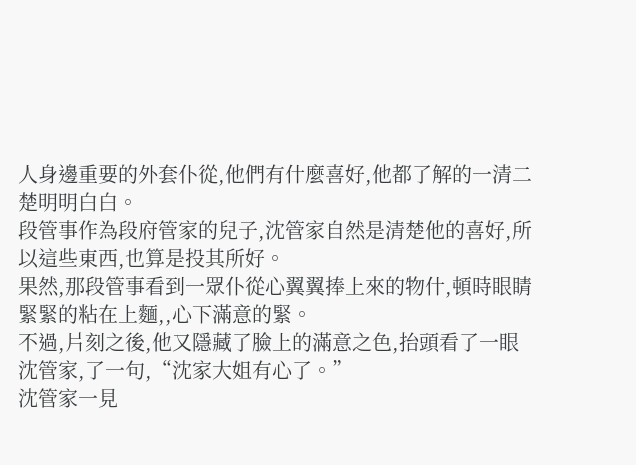人身邊重要的外套仆從,他們有什麼喜好,他都了解的一清二楚明明白白。
段管事作為段府管家的兒子,沈管家自然是清楚他的喜好,所以這些東西,也算是投其所好。
果然,那段管事看到一眾仆從心翼翼捧上來的物什,頓時眼睛緊緊的粘在上麵,,心下滿意的緊。
不過,片刻之後,他又隱藏了臉上的滿意之色,抬頭看了一眼沈管家,了一句,“沈家大姐有心了。”
沈管家一見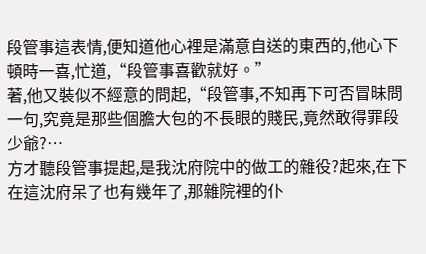段管事這表情,便知道他心裡是滿意自送的東西的,他心下頓時一喜,忙道,“段管事喜歡就好。”
著,他又裝似不經意的問起,“段管事,不知再下可否冒昧問一句,究竟是那些個膽大包的不長眼的賤民,竟然敢得罪段少爺?…
方才聽段管事提起,是我沈府院中的做工的雜役?起來,在下在這沈府呆了也有幾年了,那雜院裡的仆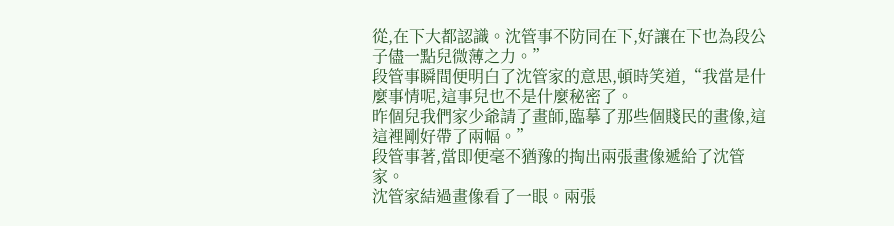從,在下大都認識。沈管事不防同在下,好讓在下也為段公子儘一點兒微薄之力。”
段管事瞬間便明白了沈管家的意思,頓時笑道,“我當是什麼事情呢,這事兒也不是什麼秘密了。
昨個兒我們家少爺請了畫師,臨摹了那些個賤民的畫像,這這裡剛好帶了兩幅。”
段管事著,當即便毫不猶豫的掏出兩張畫像遞給了沈管家。
沈管家結過畫像看了一眼。兩張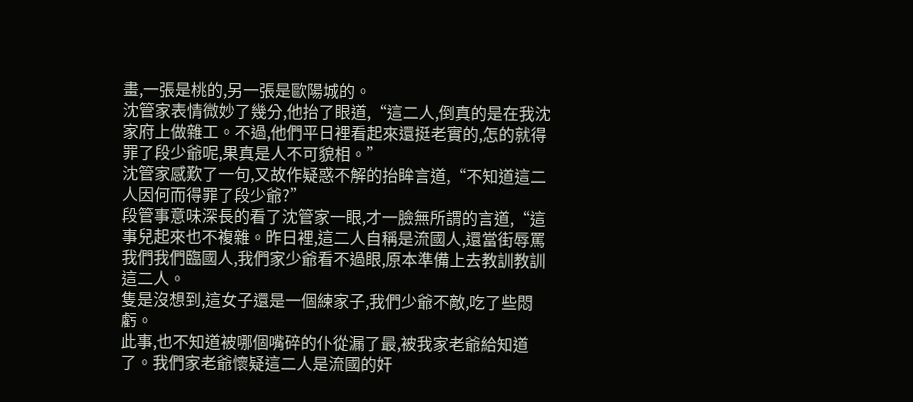畫,一張是桃的,另一張是歐陽城的。
沈管家表情微妙了幾分,他抬了眼道,“這二人,倒真的是在我沈家府上做雜工。不過,他們平日裡看起來還挺老實的,怎的就得罪了段少爺呢,果真是人不可貌相。”
沈管家感歎了一句,又故作疑惑不解的抬眸言道,“不知道這二人因何而得罪了段少爺?”
段管事意味深長的看了沈管家一眼,才一臉無所謂的言道,“這事兒起來也不複雜。昨日裡,這二人自稱是流國人,還當街辱罵我們我們臨國人,我們家少爺看不過眼,原本準備上去教訓教訓這二人。
隻是沒想到,這女子還是一個練家子,我們少爺不敵,吃了些悶虧。
此事,也不知道被哪個嘴碎的仆從漏了最,被我家老爺給知道了。我們家老爺懷疑這二人是流國的奸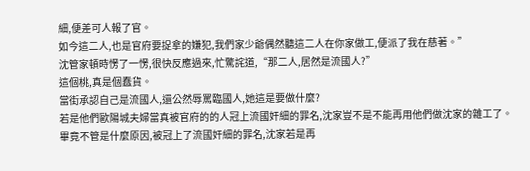細,便差可人報了官。
如今這二人,也是官府要捉拿的嫌犯,我們家少爺偶然聽這二人在你家做工,便派了我在慈著。”
沈管家頓時愣了一愣,很快反應過來,忙驚詫道,“那二人,居然是流國人?”
這個桃,真是個蠢貨。
當街承認自己是流國人,還公然辱罵臨國人,她這是要做什麼?
若是他們歐陽城夫婦當真被官府的的人冠上流國奸細的罪名,沈家豈不是不能再用他們做沈家的雜工了。
畢竟不管是什麼原因,被冠上了流國奸細的罪名,沈家若是再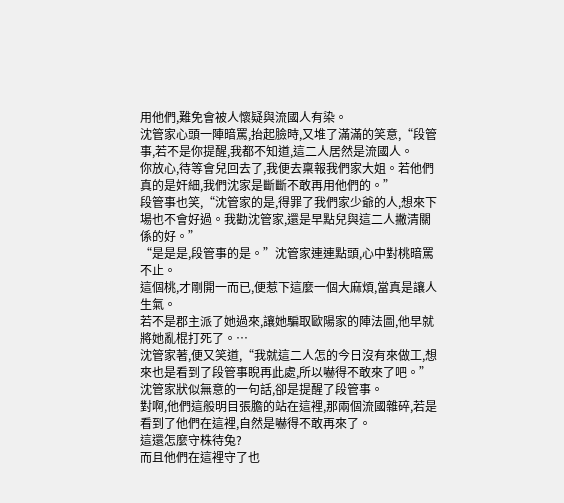用他們,難免會被人懷疑與流國人有染。
沈管家心頭一陣暗罵,抬起臉時,又堆了滿滿的笑意,“段管事,若不是你提醒,我都不知道,這二人居然是流國人。
你放心,待等會兒回去了,我便去稟報我們家大姐。若他們真的是奸細,我們沈家是斷斷不敢再用他們的。”
段管事也笑,“沈管家的是,得罪了我們家少爺的人,想來下場也不會好過。我勸沈管家,還是早點兒與這二人撇清關係的好。”
“是是是,段管事的是。”沈管家連連點頭,心中對桃暗罵不止。
這個桃,才剛開一而已,便惹下這麼一個大麻煩,當真是讓人生氣。
若不是郡主派了她過來,讓她騙取歐陽家的陣法圖,他早就將她亂棍打死了。…
沈管家著,便又笑道,“我就這二人怎的今日沒有來做工,想來也是看到了段管事睨再此處,所以嚇得不敢來了吧。”
沈管家狀似無意的一句話,卻是提醒了段管事。
對啊,他們這般明目張膽的站在這裡,那兩個流國雜碎,若是看到了他們在這裡,自然是嚇得不敢再來了。
這還怎麼守株待兔?
而且他們在這裡守了也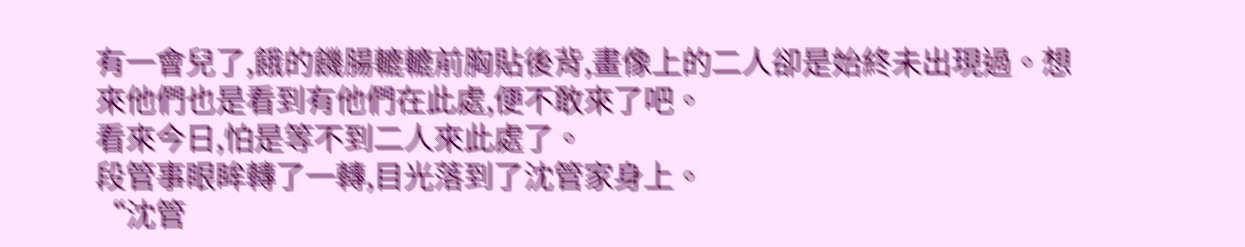有一會兒了,餓的饑腸轆轆前胸貼後背,畫像上的二人卻是始終未出現過。想來他們也是看到有他們在此處,便不敢來了吧。
看來今日,怕是等不到二人來此處了。
段管事眼眸轉了一轉,目光落到了沈管家身上。
“沈管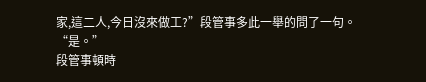家,這二人,今日沒來做工?”段管事多此一舉的問了一句。
“是。”
段管事頓時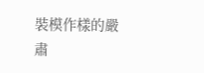裝模作樣的嚴肅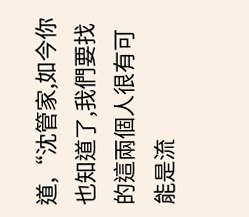道,“沈管家,如今你也知道了,我們要找的這兩個人很有可能是流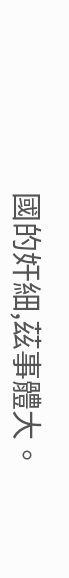國的奸細,茲事體大。